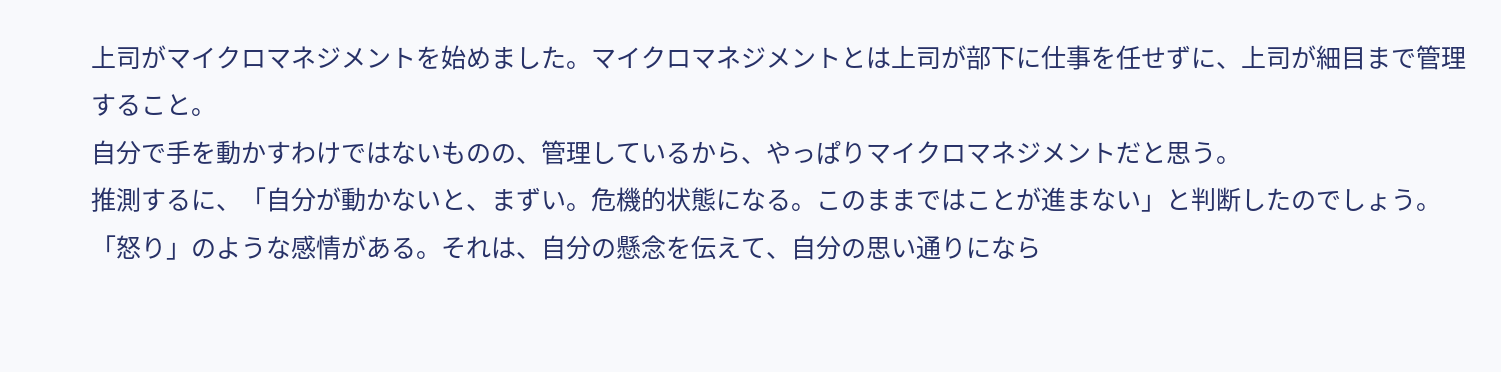上司がマイクロマネジメントを始めました。マイクロマネジメントとは上司が部下に仕事を任せずに、上司が細目まで管理すること。
自分で手を動かすわけではないものの、管理しているから、やっぱりマイクロマネジメントだと思う。
推測するに、「自分が動かないと、まずい。危機的状態になる。このままではことが進まない」と判断したのでしょう。
「怒り」のような感情がある。それは、自分の懸念を伝えて、自分の思い通りになら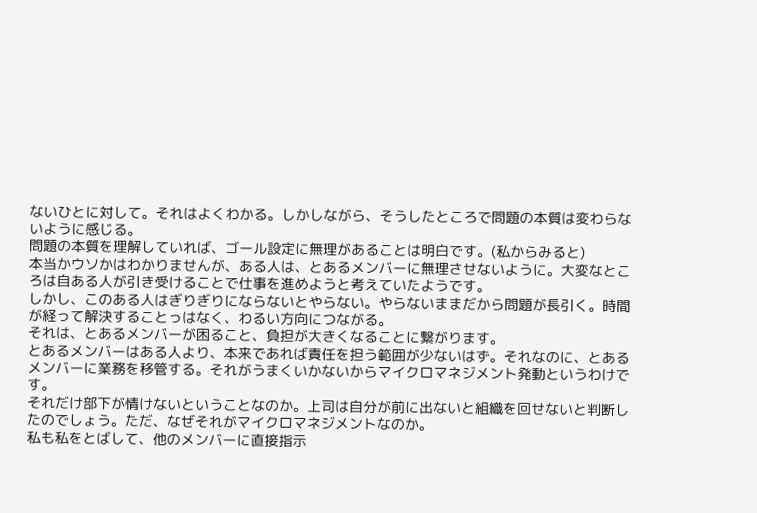ないひとに対して。それはよくわかる。しかしながら、そうしたところで問題の本質は変わらないように感じる。
問題の本質を理解していれば、ゴール設定に無理があることは明白です。(私からみると)
本当かウソかはわかりませんが、ある人は、とあるメンバーに無理させないように。大変なところは自ある人が引き受けることで仕事を進めようと考えていたようです。
しかし、このある人はぎりぎりにならないとやらない。やらないままだから問題が長引く。時間が経って解決することっはなく、わるい方向につながる。
それは、とあるメンバーが困ること、負担が大きくなることに繋がります。
とあるメンバーはある人より、本来であれば責任を担う範囲が少ないはず。それなのに、とあるメンバーに業務を移管する。それがうまくいかないからマイクロマネジメント発動というわけです。
それだけ部下が情けないということなのか。上司は自分が前に出ないと組織を回せないと判断したのでしょう。ただ、なぜそれがマイクロマネジメントなのか。
私も私をとばして、他のメンバーに直接指示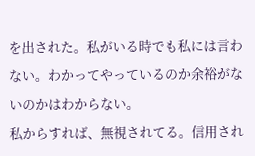を出された。私がいる時でも私には言わない。わかってやっているのか余裕がないのかはわからない。
私からすれば、無視されてる。信用され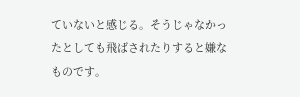ていないと感じる。そうじゃなかったとしても飛ばされたりすると嫌なものです。